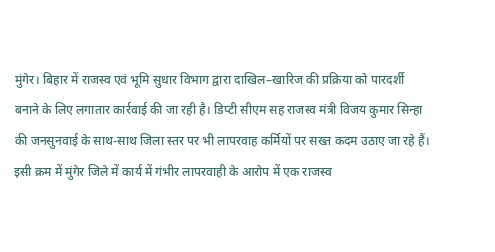मुंगेर। बिहार में राजस्व एवं भूमि सुधार विभाग द्वारा दाखिल–खारिज की प्रक्रिया को पारदर्शी बनाने के लिए लगातार कार्रवाई की जा रही है। डिप्टी सीएम सह राजस्व मंत्री विजय कुमार सिन्हा की जनसुनवाई के साथ-साथ जिला स्तर पर भी लापरवाह कर्मियों पर सख्त कदम उठाए जा रहे हैं। इसी क्रम में मुंगेर जिले में कार्य में गंभीर लापरवाही के आरोप में एक राजस्व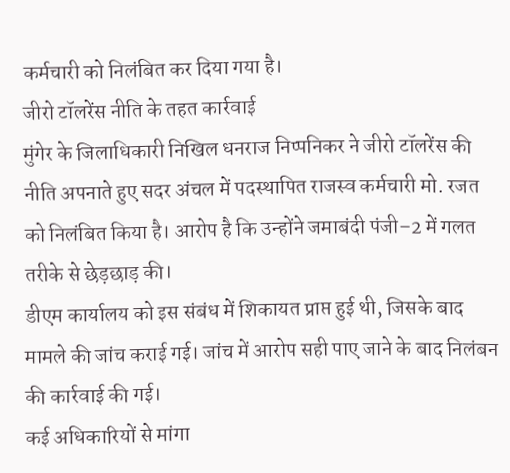कर्मचारी को निलंबित कर दिया गया है।
जीरो टॉलरेंस नीति के तहत कार्रवाई
मुंगेर के जिलाधिकारी निखिल धनराज निप्पनिकर ने जीरो टॉलरेंस की नीति अपनाते हुए सदर अंचल में पदस्थापित राजस्व कर्मचारी मो. रजत को निलंबित किया है। आरोप है कि उन्होंने जमाबंदी पंजी–2 में गलत तरीके से छेड़छाड़ की।
डीएम कार्यालय को इस संबंध में शिकायत प्राप्त हुई थी, जिसके बाद मामले की जांच कराई गई। जांच में आरोप सही पाए जाने के बाद निलंबन की कार्रवाई की गई।
कई अधिकारियों से मांगा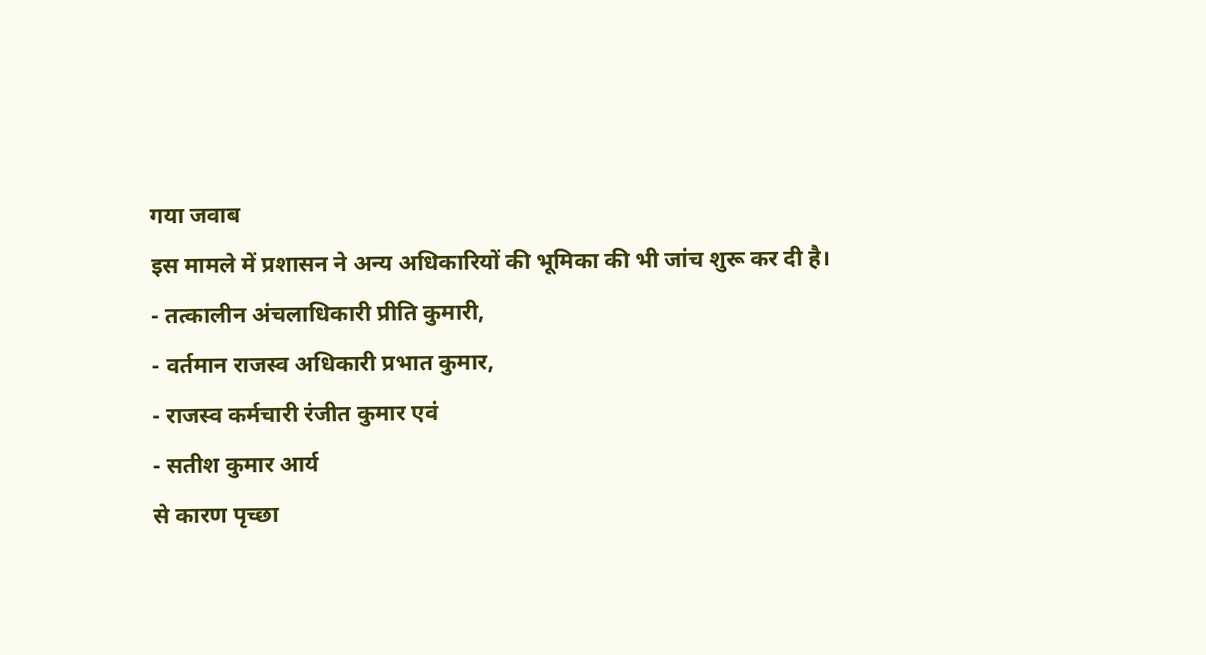गया जवाब
इस मामले में प्रशासन ने अन्य अधिकारियों की भूमिका की भी जांच शुरू कर दी है।
- तत्कालीन अंचलाधिकारी प्रीति कुमारी,
- वर्तमान राजस्व अधिकारी प्रभात कुमार,
- राजस्व कर्मचारी रंजीत कुमार एवं
- सतीश कुमार आर्य
से कारण पृच्छा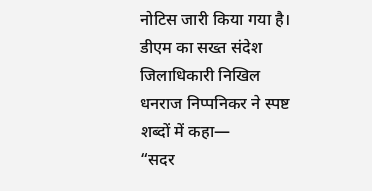नोटिस जारी किया गया है।
डीएम का सख्त संदेश
जिलाधिकारी निखिल धनराज निप्पनिकर ने स्पष्ट शब्दों में कहा—
“सदर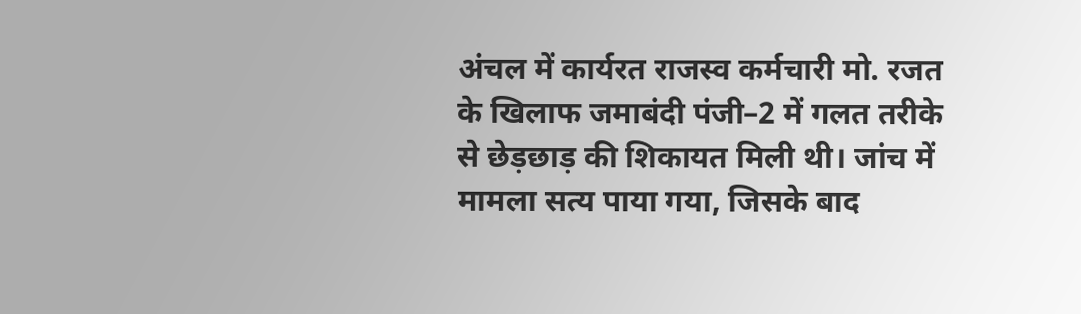अंचल में कार्यरत राजस्व कर्मचारी मो. रजत के खिलाफ जमाबंदी पंजी–2 में गलत तरीके से छेड़छाड़ की शिकायत मिली थी। जांच में मामला सत्य पाया गया, जिसके बाद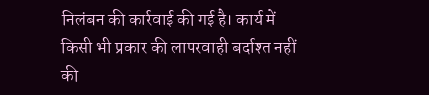निलंबन की कार्रवाई की गई है। कार्य में किसी भी प्रकार की लापरवाही बर्दाश्त नहीं की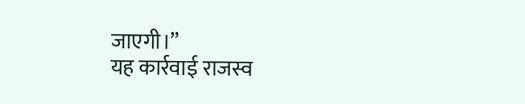जाएगी।”
यह कार्रवाई राजस्व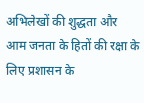अभिलेखों की शुद्धता और आम जनता के हितों की रक्षा के लिए प्रशासन के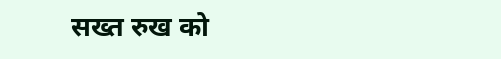सख्त रुख को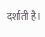दर्शाती है।